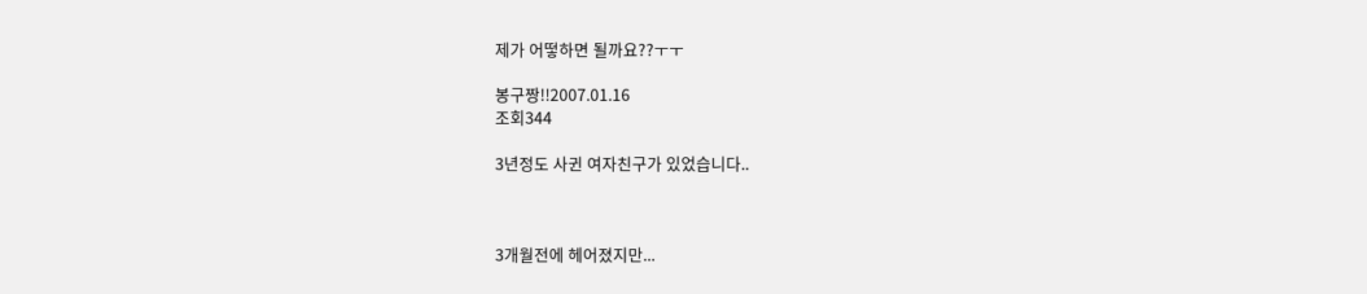제가 어떻하면 될까요??ㅜㅜ

봉구짱!!2007.01.16
조회344

3년정도 사귄 여자친구가 있었습니다..



3개월전에 헤어졌지만...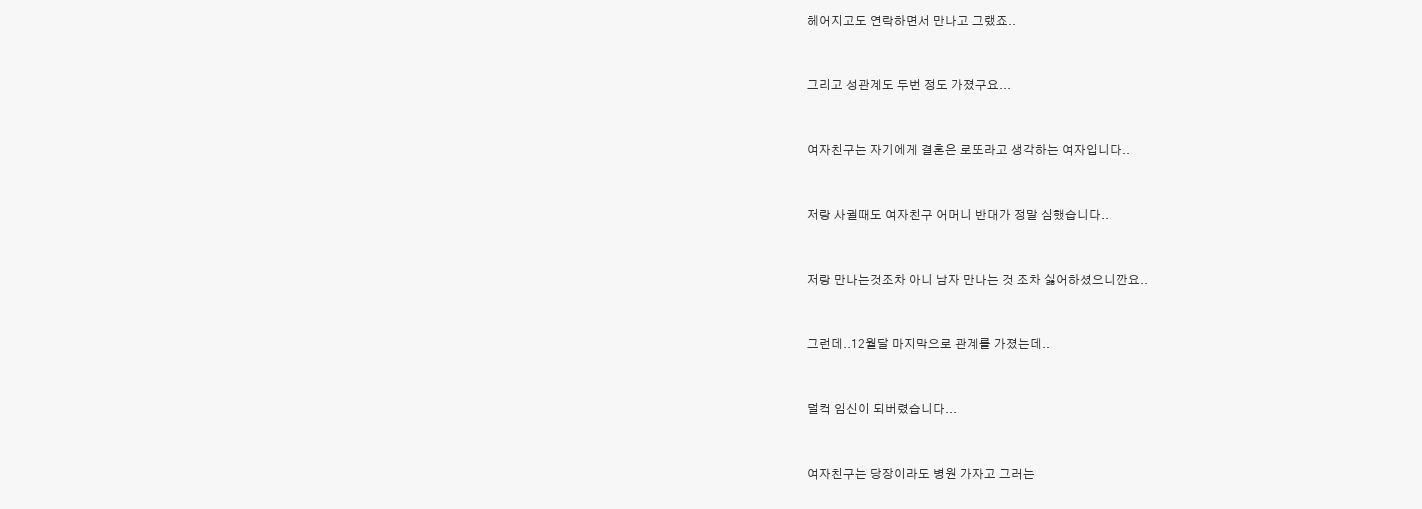헤어지고도 연락하면서 만나고 그랬죠..



그리고 성관계도 두번 정도 가졌구요...



여자친구는 자기에게 결혼은 로또라고 생각하는 여자입니다..



저랑 사귈때도 여자친구 어머니 반대가 정말 심했습니다..



저랑 만나는것조차 아니 남자 만나는 것 조차 싫어하셨으니깐요..



그런데..12월달 마지막으로 관계를 가졌는데..



덜컥 임신이 되버렸습니다...



여자친구는 당장이라도 병원 가자고 그러는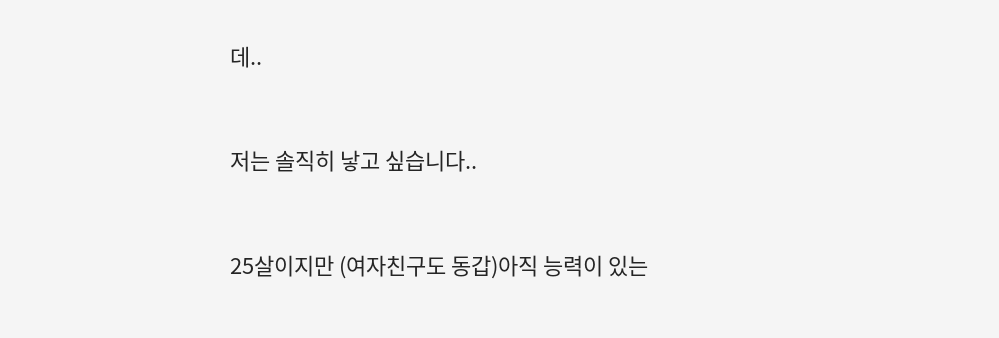데..



저는 솔직히 낳고 싶습니다..



25살이지만 (여자친구도 동갑)아직 능력이 있는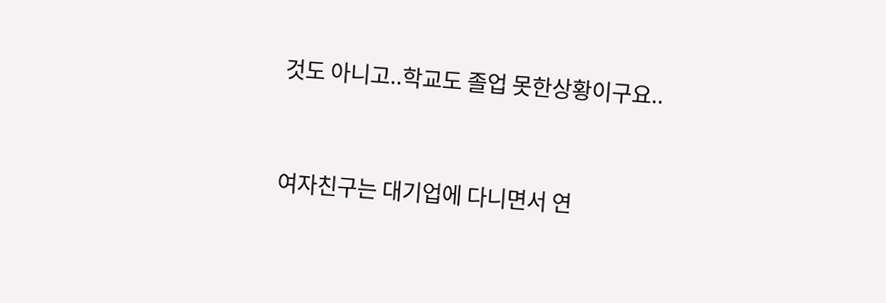것도 아니고..학교도 졸업 못한상황이구요..



여자친구는 대기업에 다니면서 연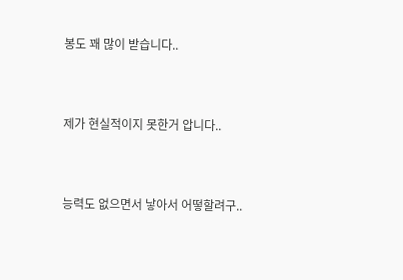봉도 꽤 많이 받습니다..



제가 현실적이지 못한거 압니다..



능력도 없으면서 낳아서 어떻할려구..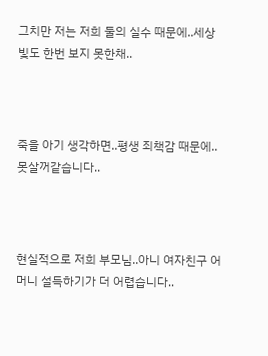그치만 저는 저희 둘의 실수 때문에..세상 빛도 한번 보지 못한채..



죽을 아기 생각하면..평생 죄책감 때문에..못살꺼같습니다..



현실적으로 저희 부모님..아니 여자친구 어머니 설득하기가 더 어렵습니다..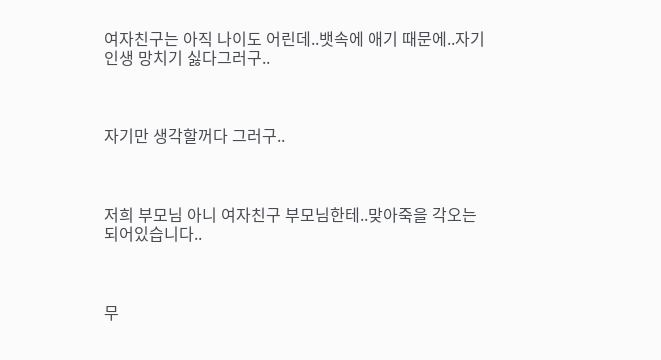여자친구는 아직 나이도 어린데..뱃속에 애기 때문에..자기 인생 망치기 싫다그러구..



자기만 생각할꺼다 그러구..



저희 부모님 아니 여자친구 부모님한테..맞아죽을 각오는 되어있습니다..



무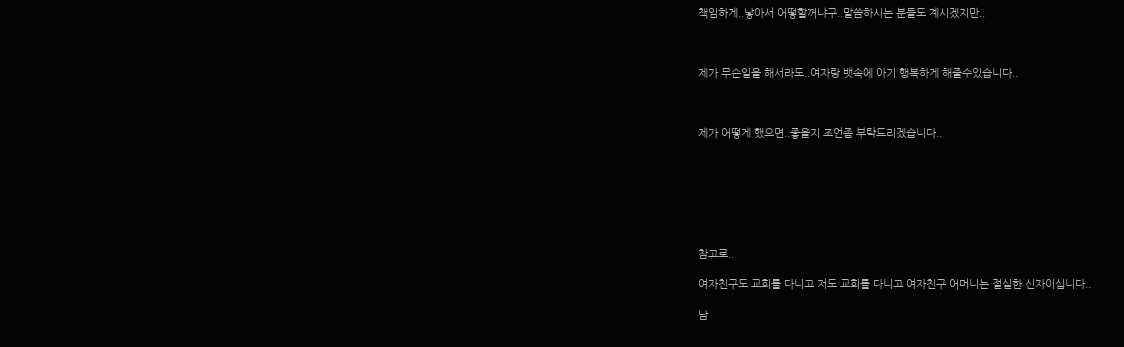책임하게..낳아서 어떻할꺼냐구..말씀하시는 분들도 계시겠지만..



제가 무슨일을 해서라도..여자랑 뱃속에 아기 행복하게 해줄수있습니다..



제가 어떻게 했으면..좋을지 조언좀 부탁드리겠습니다..







참고로..

여자친구도 교회를 다니고 저도 교회를 다니고 여자친구 어머니는 절실한 신자이십니다..

남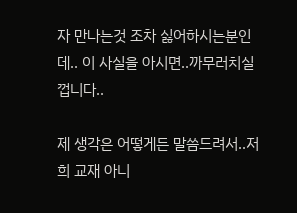자 만나는것 조차 싫어하시는분인데.. 이 사실을 아시면..까무러치실껍니다..

제 생각은 어떻게든 말씀드려서..저희 교재 아니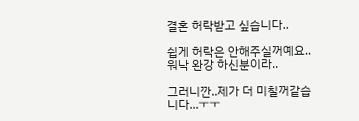결혼 허락받고 싶습니다..

쉽게 허락은 안해주실꺼예요..워낙 완강 하신분이라..

그러니깐..제가 더 미칠꺼같습니다...ㅜㅜ